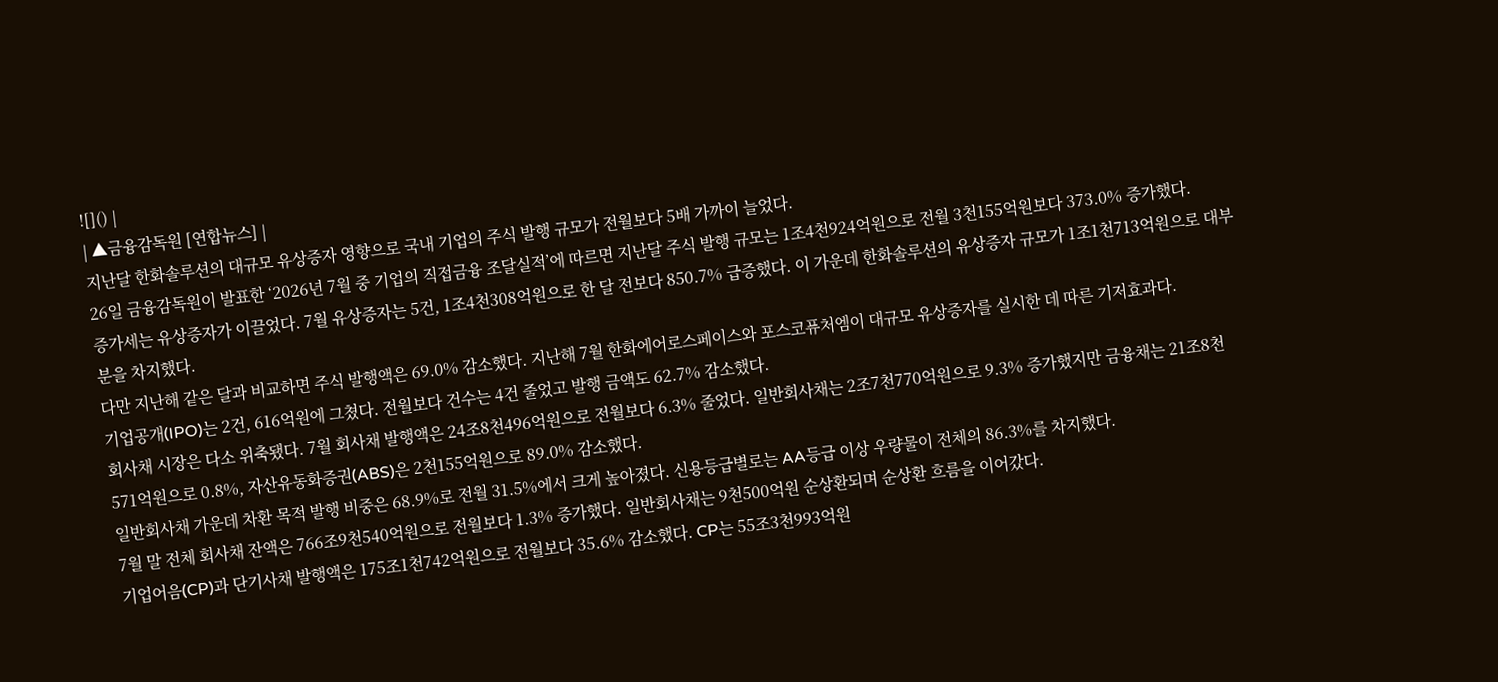![]() |
| ▲금융감독원 [연합뉴스] |
지난달 한화솔루션의 대규모 유상증자 영향으로 국내 기업의 주식 발행 규모가 전월보다 5배 가까이 늘었다.
26일 금융감독원이 발표한 ‘2026년 7월 중 기업의 직접금융 조달실적’에 따르면 지난달 주식 발행 규모는 1조4천924억원으로 전월 3천155억원보다 373.0% 증가했다.
증가세는 유상증자가 이끌었다. 7월 유상증자는 5건, 1조4천308억원으로 한 달 전보다 850.7% 급증했다. 이 가운데 한화솔루션의 유상증자 규모가 1조1천713억원으로 대부분을 차지했다.
다만 지난해 같은 달과 비교하면 주식 발행액은 69.0% 감소했다. 지난해 7월 한화에어로스페이스와 포스코퓨처엠이 대규모 유상증자를 실시한 데 따른 기저효과다.
기업공개(IPO)는 2건, 616억원에 그쳤다. 전월보다 건수는 4건 줄었고 발행 금액도 62.7% 감소했다.
회사채 시장은 다소 위축됐다. 7월 회사채 발행액은 24조8천496억원으로 전월보다 6.3% 줄었다. 일반회사채는 2조7천770억원으로 9.3% 증가했지만 금융채는 21조8천571억원으로 0.8%, 자산유동화증권(ABS)은 2천155억원으로 89.0% 감소했다.
일반회사채 가운데 차환 목적 발행 비중은 68.9%로 전월 31.5%에서 크게 높아졌다. 신용등급별로는 AA등급 이상 우량물이 전체의 86.3%를 차지했다.
7월 말 전체 회사채 잔액은 766조9천540억원으로 전월보다 1.3% 증가했다. 일반회사채는 9천500억원 순상환되며 순상환 흐름을 이어갔다.
기업어음(CP)과 단기사채 발행액은 175조1천742억원으로 전월보다 35.6% 감소했다. CP는 55조3천993억원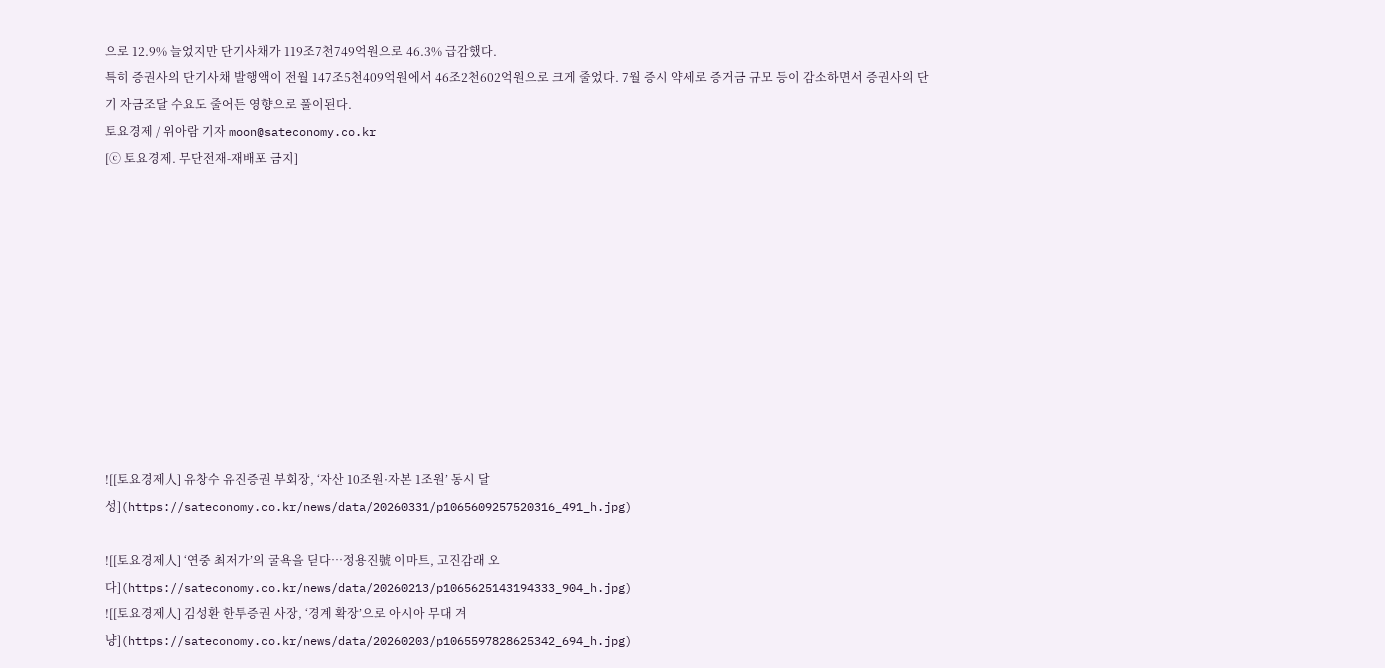으로 12.9% 늘었지만 단기사채가 119조7천749억원으로 46.3% 급감했다.
특히 증권사의 단기사채 발행액이 전월 147조5천409억원에서 46조2천602억원으로 크게 줄었다. 7월 증시 약세로 증거금 규모 등이 감소하면서 증권사의 단기 자금조달 수요도 줄어든 영향으로 풀이된다.
토요경제 / 위아람 기자 moon@sateconomy.co.kr
[ⓒ 토요경제. 무단전재-재배포 금지]











![[토요경제人] 유창수 유진증권 부회장, ‘자산 10조원·자본 1조원’ 동시 달성](https://sateconomy.co.kr/news/data/20260331/p1065609257520316_491_h.jpg)

![[토요경제人] ‘연중 최저가’의 굴욕을 딛다…정용진號 이마트, 고진감래 오다](https://sateconomy.co.kr/news/data/20260213/p1065625143194333_904_h.jpg)
![[토요경제人] 김성환 한투증권 사장, ‘경계 확장’으로 아시아 무대 겨냥](https://sateconomy.co.kr/news/data/20260203/p1065597828625342_694_h.jpg)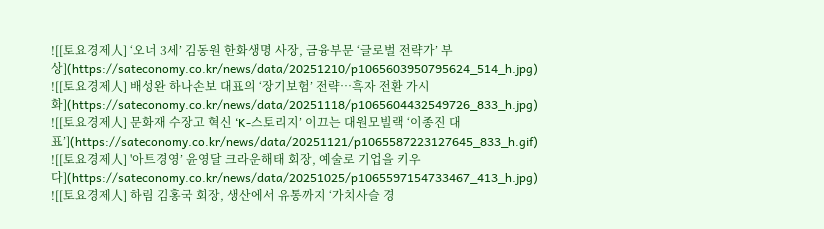![[토요경제人] ‘오너 3세’ 김동원 한화생명 사장, 금융부문 ‘글로벌 전략가’ 부상](https://sateconomy.co.kr/news/data/20251210/p1065603950795624_514_h.jpg)
![[토요경제人] 배성완 하나손보 대표의 ‘장기보험’ 전략…흑자 전환 가시화](https://sateconomy.co.kr/news/data/20251118/p1065604432549726_833_h.jpg)
![[토요경제人] 문화재 수장고 혁신 ‘K-스토리지’ 이끄는 대원모빌랙 ‘이종진 대표’](https://sateconomy.co.kr/news/data/20251121/p1065587223127645_833_h.gif)
![[토요경제人] '아트경영’ 윤영달 크라운해태 회장, 예술로 기업을 키우다](https://sateconomy.co.kr/news/data/20251025/p1065597154733467_413_h.jpg)
![[토요경제人] 하림 김홍국 회장, 생산에서 유통까지 ‘가치사슬 경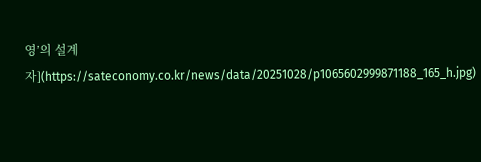영’의 설계자](https://sateconomy.co.kr/news/data/20251028/p1065602999871188_165_h.jpg)